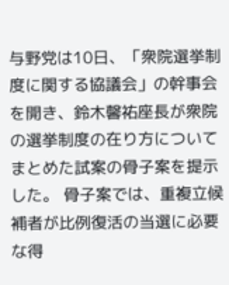与野党は10日、「衆院選挙制度に関する協議会」の幹事会を開き、鈴木馨祐座長が衆院の選挙制度の在り方についてまとめた試案の骨子案を提示した。 骨子案では、重複立候補者が比例復活の当選に必要な得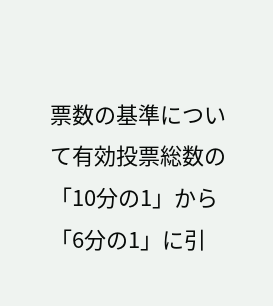票数の基準について有効投票総数の「10分の1」から「6分の1」に引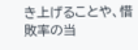き上げることや、惜敗率の当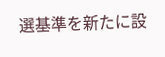選基準を新たに設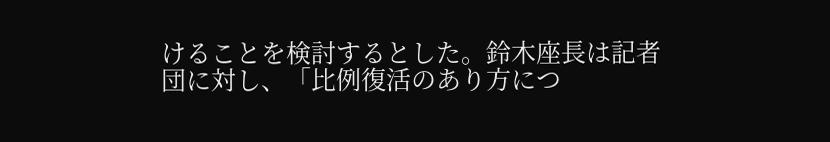けることを検討するとした。鈴木座長は記者団に対し、「比例復活のあり方につ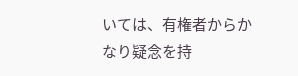いては、有権者からかなり疑念を持